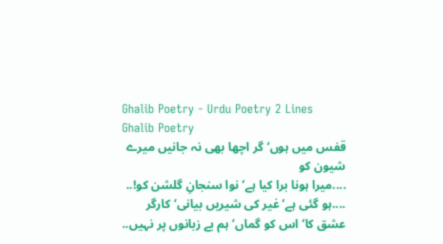Ghalib Poetry - Urdu Poetry 2 Lines
Ghalib Poetry
قفس میں ہوں‘ گر اچھا بھی نہ جانیں میرے شیون کو
....میرا ہونا برا کیا ہے‘ نوا سنجانِ گلشن کو!..
....ہو گئی ہے‘ غیر کی شیریں بیانی‘ کارگر
عشق کا‘ اس کو گماں‘ ہم بے زبانوں پر نہیں..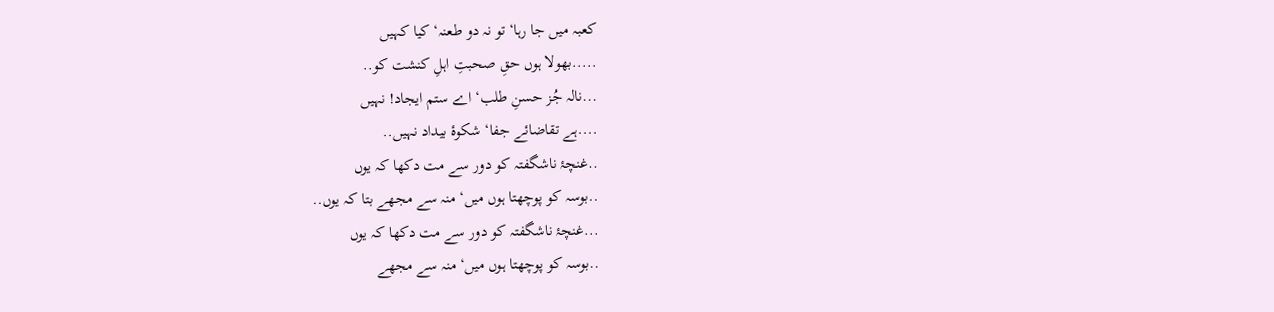کعبہ میں جا رہا‘ تو نہ دو طعنہ‘ کیا کہیں
.....بھولا ہوں حقِ صحبتِ اہلِ کنشت کو..
...نالہ جُز حسنِ طلب‘ اے ستم ایجاد! نہیں
....ہے تقاضائے جفا‘ شکوۂ بیداد نہیں..
..غنچۂ ناشگفتہ کو دور سے مت دکھا کہ یوں
..بوسہ کو پوچھتا ہوں میں‘ منہ سے مجھے بتا کہ یوں..
...غنچۂ ناشگفتہ کو دور سے مت دکھا کہ یوں
..بوسہ کو پوچھتا ہوں میں‘ منہ سے مجھے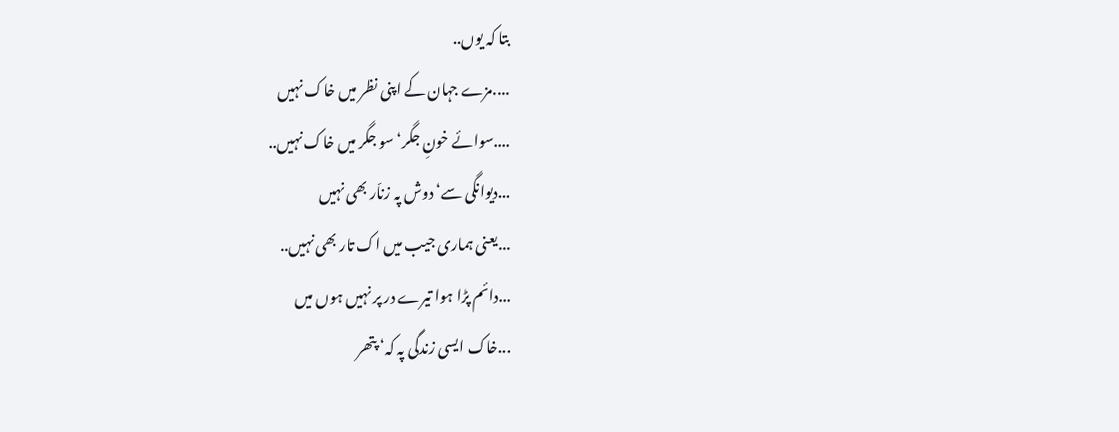بتا کہ یوں..
....مزے جہان کے اپنی نظر میں خاک نہیں
....سوائے خونِ جگر‘ سو جگر میں خاک نہیں..
...دیوانگی سے‘ دوش پہ زناّر بھی نہیں
...یعنی ہماری جیب میں اک تار بھی نہیں..
...دائم پڑا ہوا تیرے در پر نہیں ہوں میں
...خاک ایسی زندگی پہ کہ‘ پتھر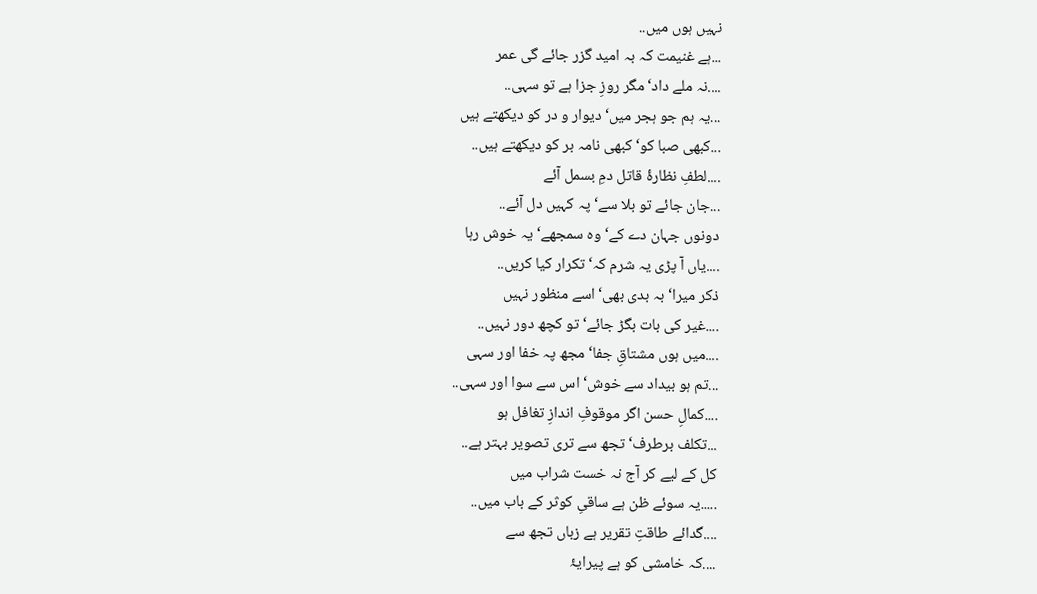نہیں ہوں میں..
...ہے غنیمت کہ بہ امید گزر جائے گی عمر
....نہ ملے داد‘ مگر روزِ جزا ہے تو سہی..
...یہ ہم جو ہجر میں‘ دیوار و در کو دیکھتے ہیں
...کبھی صبا کو‘ کبھی نامہ بر کو دیکھتے ہیں..
....لطفِ نظارۂ قاتل دمِ بسمل آئے
...جان جائے تو بلا سے‘ پہ کہیں دل آئے..
دونوں جہان دے کے‘ وہ سمجھے‘ یہ خوش رہا
....یاں آ پڑی یہ شرم کہ‘ تکرار کیا کریں..
ذکر میرا‘ بہ بدی بھی‘ اسے منظور نہیں
....غیر کی بات بگڑ جائے‘ تو کچھ دور نہیں..
....میں ہوں مشتاقِ جفا‘ مجھ پہ خفا اور سہی
...تم ہو بیداد سے خوش‘ اس سے سوا اور سہی..
....کمالِ حسن اگر موقوفِ اندازِ تغافل ہو
...تکلف برطرف‘ تجھ سے تری تصویر بہتر ہے..
کل کے لیے کر آج نہ خست شراب میں
.....یہ سوئے ظن ہے ساقیِ کوثر کے باب میں..
....گدائے طاقتِ تقریر ہے زباں تجھ سے
....کہ خامشی کو ہے پیرایۂ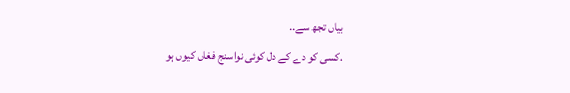بیاں تجھ سے..
.کسی کو دے کے دل کوئی نواسنج فغاں کیوں ہو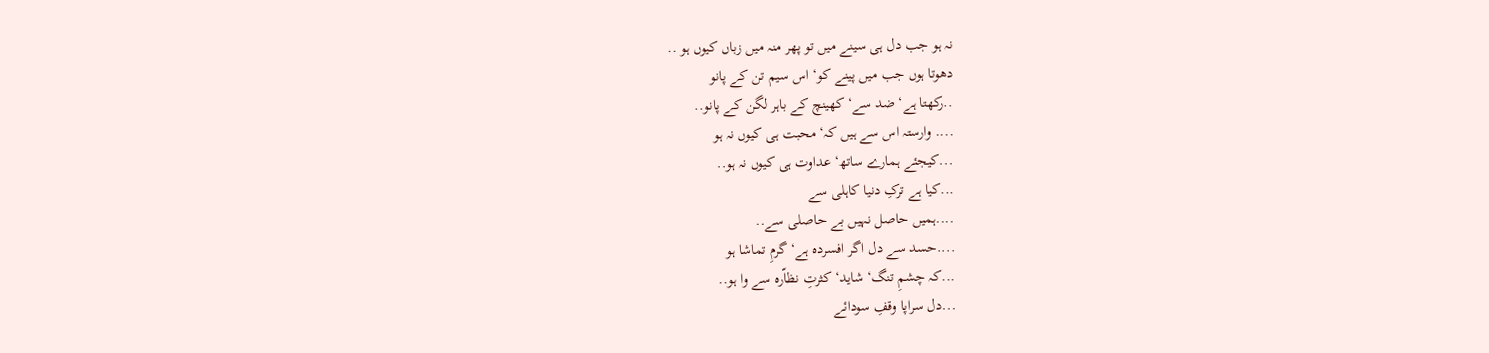نہ ہو جب دل ہی سینے میں تو پھر منہ میں زباں کیوں ہو ..
دھوتا ہوں جب میں پینے کو‘ اس سیم تن کے پانو
..رکھتا ہے‘ ضد سے‘ کھینچ کے باہر لگن کے پانو..
.... وارستہ اس سے ہیں کہ‘ محبت ہی کیوں نہ ہو
...کیجئے ہمارے ساتھ‘ عداوت ہی کیوں نہ ہو..
...کیا ہے ترکِ دنیا کاہلی سے
....ہمیں حاصل نہیں بے حاصلی سے..
....حسد سے دل اگر افسردہ ہے‘ گرمِ تماشا ہو
...کہ چشمِ تنگ‘ شاید‘ کثرتِ نظاّرہ سے وا ہو..
...دل سراپا وقفِ سودائے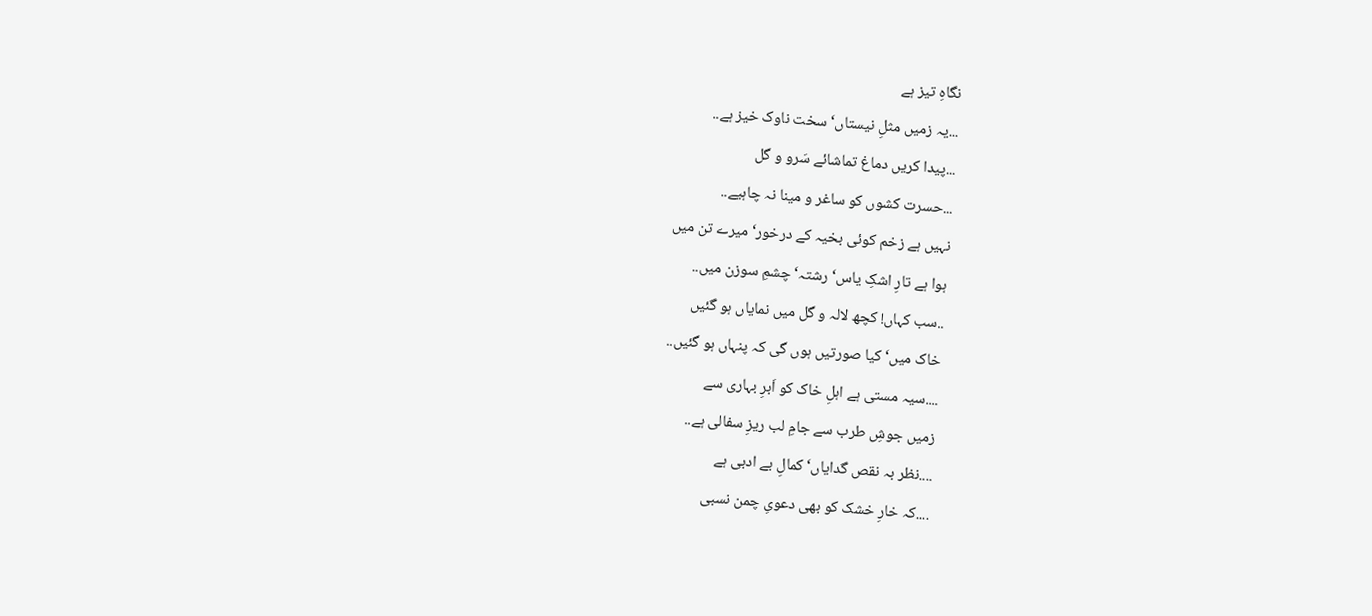نگاہِ تیز ہے
...یہ زمیں مثلِ نیستاں‘ سخت ناوک خیز ہے..
...پیدا کریں دماغ تماشائے سَرو و گل
...حسرت کشوں کو ساغر و مینا نہ چاہیے..
نہیں ہے زخم کوئی بخیہ کے درخور‘ میرے تن میں
ہوا ہے تارِ اشکِ یاس‘ رشتہ‘ چشمِ سوزن میں..
..سب کہاں! کچھ لالہ و گل میں نمایاں ہو گئیں
خاک میں‘ کیا صورتیں ہوں گی کہ پنہاں ہو گئیں..
....سیہ مستی ہے اہلِ خاک کو اَبرِ بہاری سے
زمیں جوشِ طرب سے جامِ لب ریزِ سفالی ہے..
....نظر بہ نقص گدایاں‘ کمالِ بے ادبی ہے
....کہ خارِ خشک کو بھی دعویِ چمن نسبی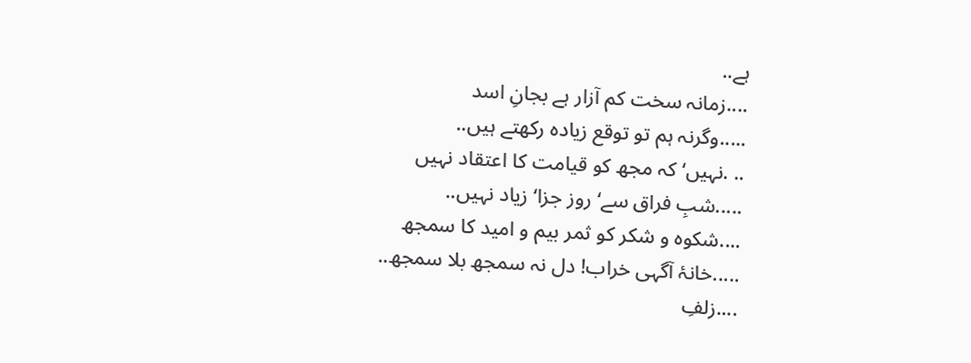ہے..
....زمانہ سخت کم آزار ہے بجانِ اسد
.....وگرنہ ہم تو توقع زیادہ رکھتے ہیں..
.. .نہیں‘ کہ مجھ کو قیامت کا اعتقاد نہیں
.....شبِ فراق سے‘ روز جزا‘ زیاد نہیں..
....شکوہ و شکر کو ثمر بیم و امید کا سمجھ
.....خانۂ آگہی خراب! دل نہ سمجھ بلا سمجھ..
....زلفِ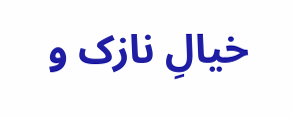خیالِ نازک و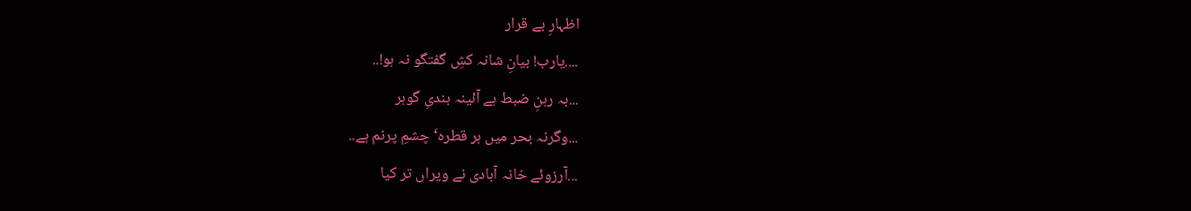اظہارِ بے قرار
....یارب! بیانِ شانہ کشِ گفتگو نہ ہو!..
...بہ رہنِ ضبط ہے آئینہ بندیِ گوہر
...وگرنہ بحر میں ہر قطرہ‘ چشمِ پرنم ہے..
...آرزوئے خانہ آبادی نے ویراں تر کیا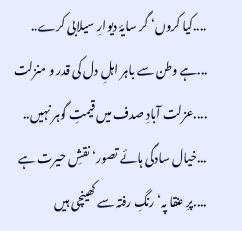....کیا کروں‘ گر سایۂ دیوارِ سیلابی کرے..
...ہے وطن سے باہر اہلِ دل کی قدر و منزلت
....عزلت آبادِ صدف میں قیمتِ گوہر نہیں..
...خیال سادگی ہائے تصور‘ نقشِ حیرت ہے
....پرِ عنقا پہ‘ رنگِ رفتہ سے کھینچی ہیں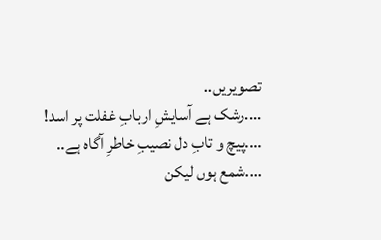تصویریں..
....رشک ہے آسایشِ اربابِ غفلت پر اسد!
....پیچ و تابِ دل نصیبِ خاطرِ آگاہ ہے..
....شمع ہوں لیکن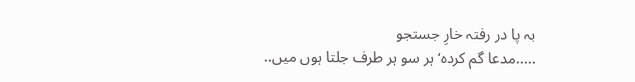بہ پا در رفتہ خارِ جستجو
.....مدعا گم کردہ‘ ہر سو ہر طرف جلتا ہوں میں..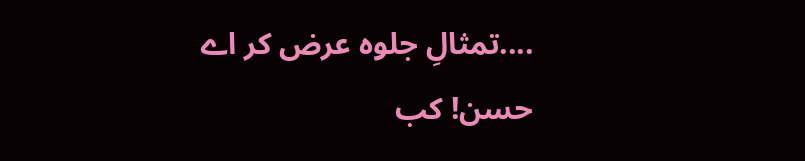....تمثالِ جلوہ عرض کر اے حسن! کب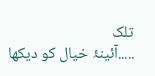تلک
.....آئینۂ خیال کو دیکھا